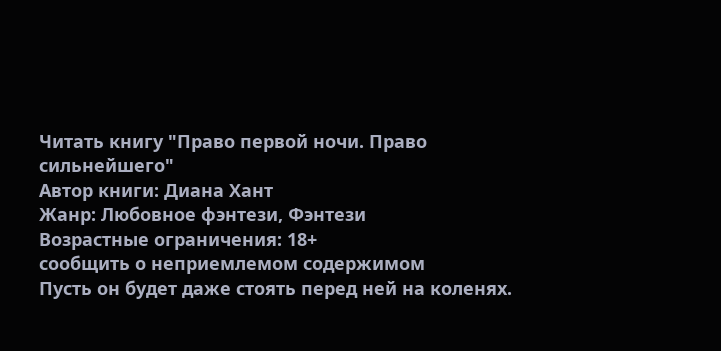Читать книгу "Право первой ночи. Право сильнейшего"
Автор книги: Диана Хант
Жанр: Любовное фэнтези, Фэнтези
Возрастные ограничения: 18+
сообщить о неприемлемом содержимом
Пусть он будет даже стоять перед ней на коленях.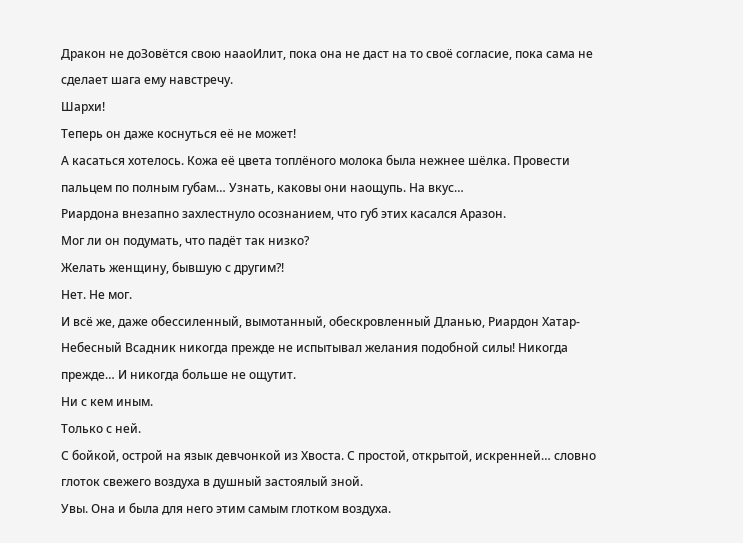Дракон не доЗовётся свою нааоИлит, пока она не даст на то своё согласие, пока сама не сделает шага ему навстречу.
Шархи!
Теперь он даже коснуться её не может!
А касаться хотелось. Кожа её цвета топлёного молока была нежнее шёлка. Провести пальцем по полным губам… Узнать, каковы они наощупь. На вкус…
Риардона внезапно захлестнуло осознанием, что губ этих касался Аразон.
Мог ли он подумать, что падёт так низко?
Желать женщину, бывшую с другим?!
Нет. Не мог.
И всё же, даже обессиленный, вымотанный, обескровленный Дланью, Риардон Хатар-Небесный Всадник никогда прежде не испытывал желания подобной силы! Никогда прежде… И никогда больше не ощутит.
Ни с кем иным.
Только с ней.
С бойкой, острой на язык девчонкой из Хвоста. С простой, открытой, искренней… словно глоток свежего воздуха в душный застоялый зной.
Увы. Она и была для него этим самым глотком воздуха.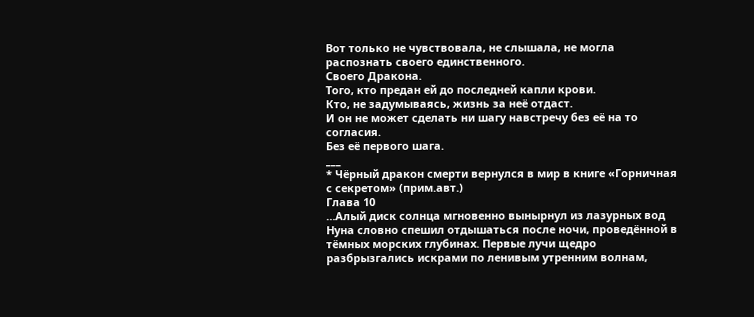Вот только не чувствовала, не слышала, не могла распознать своего единственного.
Своего Дракона.
Того, кто предан ей до последней капли крови.
Кто, не задумываясь, жизнь за неё отдаст.
И он не может сделать ни шагу навстречу без её на то согласия.
Без её первого шага.
___
* Чёрный дракон смерти вернулся в мир в книге «Горничная с секретом» (прим.авт.)
Глава 10
…Алый диск солнца мгновенно вынырнул из лазурных вод Нуна словно спешил отдышаться после ночи, проведённой в тёмных морских глубинах. Первые лучи щедро разбрызгались искрами по ленивым утренним волнам,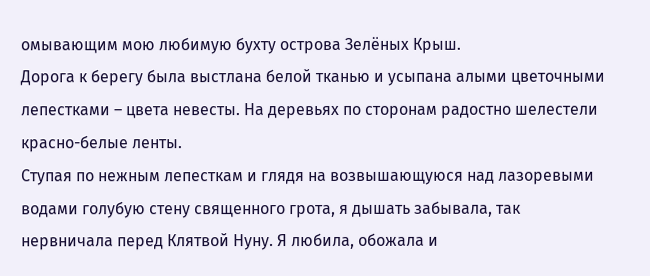омывающим мою любимую бухту острова Зелёных Крыш.
Дорога к берегу была выстлана белой тканью и усыпана алыми цветочными лепестками – цвета невесты. На деревьях по сторонам радостно шелестели красно-белые ленты.
Ступая по нежным лепесткам и глядя на возвышающуюся над лазоревыми водами голубую стену священного грота, я дышать забывала, так нервничала перед Клятвой Нуну. Я любила, обожала и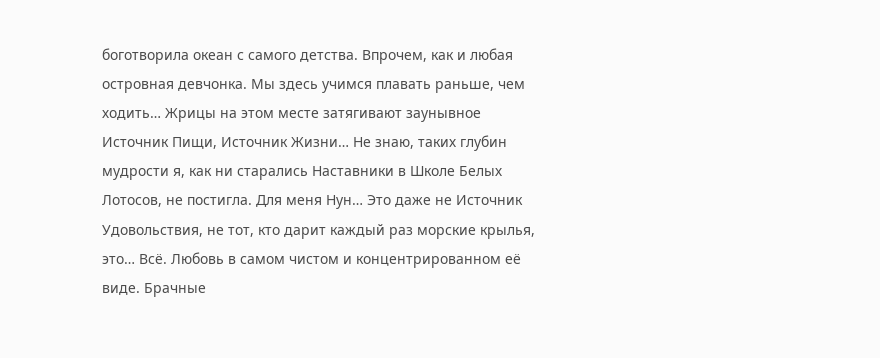боготворила океан с самого детства. Впрочем, как и любая островная девчонка. Мы здесь учимся плавать раньше, чем ходить… Жрицы на этом месте затягивают заунывное Источник Пищи, Источник Жизни… Не знаю, таких глубин мудрости я, как ни старались Наставники в Школе Белых Лотосов, не постигла. Для меня Нун… Это даже не Источник Удовольствия, не тот, кто дарит каждый раз морские крылья, это… Всё. Любовь в самом чистом и концентрированном её виде. Брачные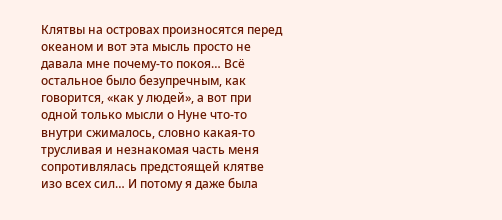Клятвы на островах произносятся перед океаном и вот эта мысль просто не давала мне почему-то покоя… Всё остальное было безупречным, как говорится, «как у людей», а вот при одной только мысли о Нуне что-то внутри сжималось, словно какая-то трусливая и незнакомая часть меня сопротивлялась предстоящей клятве изо всех сил… И потому я даже была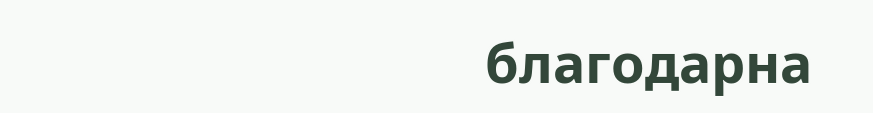благодарна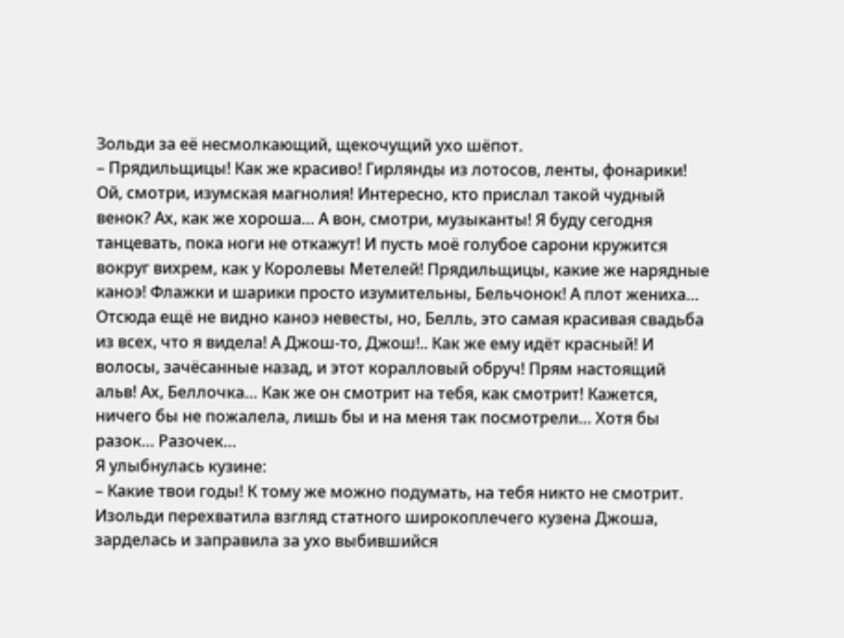Зольди за её несмолкающий, щекочущий ухо шёпот.
– Прядильщицы! Как же красиво! Гирлянды из лотосов, ленты, фонарики! Ой, смотри, изумская магнолия! Интересно, кто прислал такой чудный венок? Ах, как же хороша… А вон, смотри, музыканты! Я буду сегодня танцевать, пока ноги не откажут! И пусть моё голубое сарони кружится вокруг вихрем, как у Королевы Метелей! Прядильщицы, какие же нарядные каноэ! Флажки и шарики просто изумительны, Бельчонок! А плот жениха… Отсюда ещё не видно каноэ невесты, но, Белль, это самая красивая свадьба из всех, что я видела! А Джош-то, Джош!.. Как же ему идёт красный! И волосы, зачёсанные назад, и этот коралловый обруч! Прям настоящий альв! Ах, Беллочка… Как же он смотрит на тебя, как смотрит! Кажется, ничего бы не пожалела, лишь бы и на меня так посмотрели… Хотя бы разок… Разочек…
Я улыбнулась кузине:
– Какие твои годы! К тому же можно подумать, на тебя никто не смотрит.
Изольди перехватила взгляд статного широкоплечего кузена Джоша, зарделась и заправила за ухо выбившийся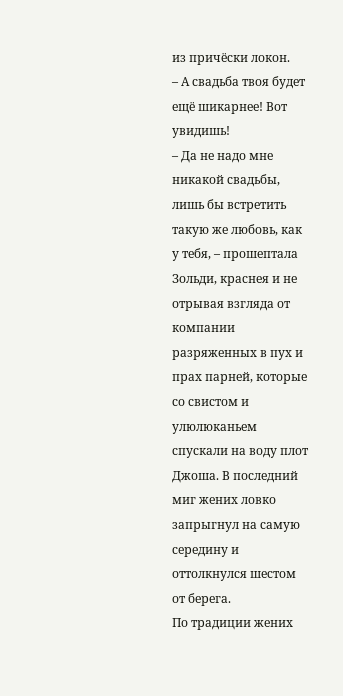из причёски локон.
– А свадьба твоя будет ещё шикарнее! Вот увидишь!
– Да не надо мне никакой свадьбы, лишь бы встретить такую же любовь, как у тебя, – прошептала Зольди, краснея и не отрывая взгляда от компании разряженных в пух и прах парней, которые со свистом и улюлюканьем спускали на воду плот Джоша. В последний миг жених ловко запрыгнул на самую середину и оттолкнулся шестом от берега.
По традиции жених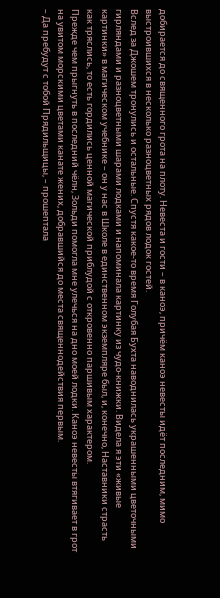добирается до священного грота на плоту. Невеста и гости – в каноэ, причём каноэ невесты идёт последним, мимо выстроившихся в несколько разноцветных рядов лодок гостей.
Вслед за Джошем тронулись и остальные. Спустя какое-то время Голубая Бухта наводнилась украшенными цветочными гирляндами и разноцветными шарами лодками и напоминала картинку из чудо-книжки. Видела я эти «живые картинки» в магическом учебнике – он у нас в Школе в единственном экземпляре был, и, конечно, Наставники страсть как тряслись, то есть гордились ценной магической приблудой с откровенно паршивым характером.
Прежде чем прыгнуть в последний чёлн, Зольди помогла мне улечься на дно моей лодки. Каноэ невесты втягивает в грот на увитом морскими цветами канате жених, добравшийся до места священнодействия первым.
– Да пребудут с тобой Прядильщицы, – прошептала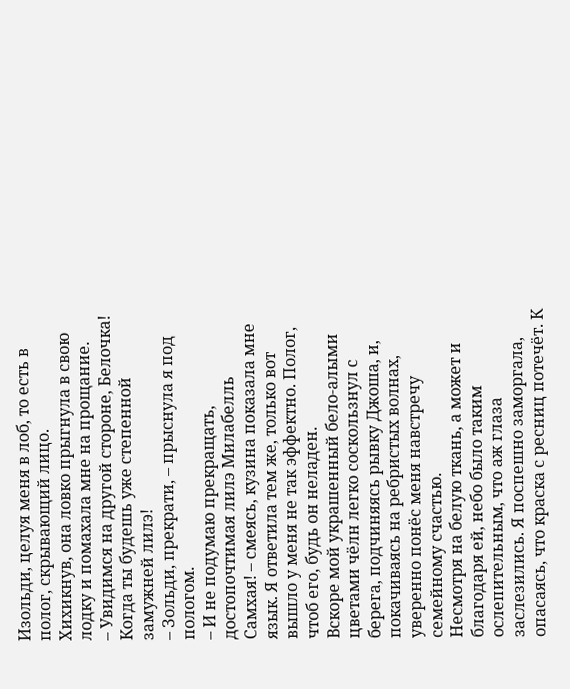Изольди, целуя меня в лоб, то есть в полог, скрывающий лицо.
Хихикнув, она ловко прыгнула в свою лодку и помахала мне на прощание.
– Увидимся на другой стороне, Белочка! Когда ты будешь уже степенной замужней лилэ!
– Зольди, прекрати, – прыснула я под пологом.
– И не подумаю прекращать, достопочтимая лилэ Милабелль Самхая! – смеясь, кузина показала мне язык. Я ответила тем же, только вот вышло у меня не так эффектно. Полог, чтоб его, будь он неладен.
Вскоре мой украшенный бело-алыми цветами чёлн легко соскользнул с берега, подчиняясь рывку Джоша, и, покачиваясь на ребристых волнах, уверенно понёс меня навстречу семейному счастью.
Несмотря на белую ткань, а может и благодаря ей, небо было таким ослепительным, что аж глаза заслезились. Я поспешно заморгала, опасаясь, что краска с ресниц потечёт. К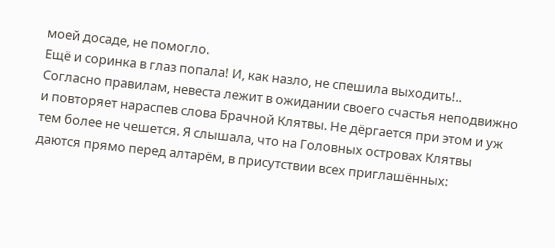моей досаде, не помогло.
Ещё и соринка в глаз попала! И, как назло, не спешила выходить!..
Согласно правилам, невеста лежит в ожидании своего счастья неподвижно и повторяет нараспев слова Брачной Клятвы. Не дёргается при этом и уж тем более не чешется. Я слышала, что на Головных островах Клятвы даются прямо перед алтарём, в присутствии всех приглашённых: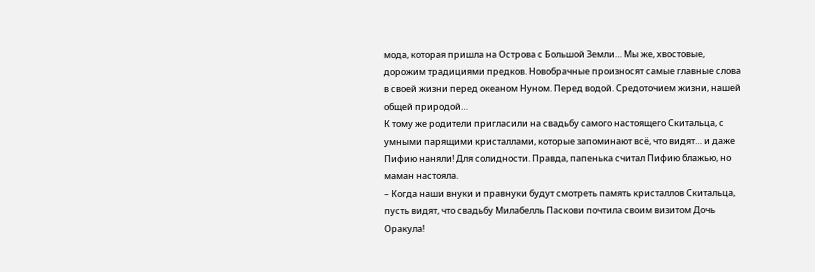мода, которая пришла на Острова с Большой Земли… Мы же, хвостовые, дорожим традициями предков. Новобрачные произносят самые главные слова в своей жизни перед океаном Нуном. Перед водой. Средоточием жизни, нашей общей природой…
К тому же родители пригласили на свадьбу самого настоящего Скитальца, с умными парящими кристаллами, которые запоминают всё, что видят… и даже Пифию наняли! Для солидности. Правда, папенька считал Пифию блажью, но маман настояла.
– Когда наши внуки и правнуки будут смотреть память кристаллов Скитальца, пусть видят, что свадьбу Милабелль Паскови почтила своим визитом Дочь Оракула!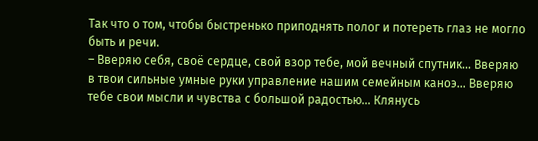Так что о том, чтобы быстренько приподнять полог и потереть глаз не могло быть и речи.
– Вверяю себя, своё сердце, свой взор тебе, мой вечный спутник… Вверяю в твои сильные умные руки управление нашим семейным каноэ… Вверяю тебе свои мысли и чувства с большой радостью… Клянусь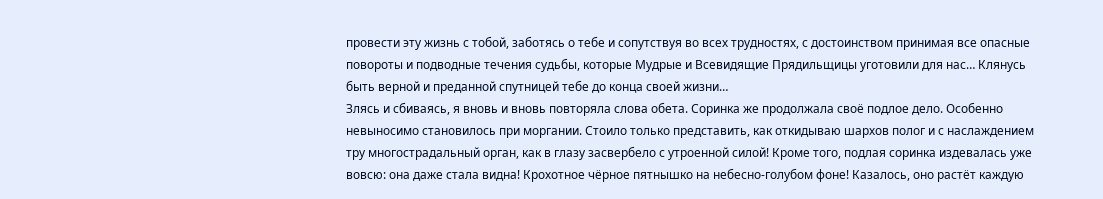провести эту жизнь с тобой, заботясь о тебе и сопутствуя во всех трудностях, с достоинством принимая все опасные повороты и подводные течения судьбы, которые Мудрые и Всевидящие Прядильщицы уготовили для нас… Клянусь быть верной и преданной спутницей тебе до конца своей жизни…
Злясь и сбиваясь, я вновь и вновь повторяла слова обета. Соринка же продолжала своё подлое дело. Особенно невыносимо становилось при моргании. Стоило только представить, как откидываю шархов полог и с наслаждением тру многострадальный орган, как в глазу засвербело с утроенной силой! Кроме того, подлая соринка издевалась уже вовсю: она даже стала видна! Крохотное чёрное пятнышко на небесно-голубом фоне! Казалось, оно растёт каждую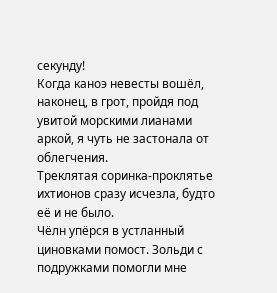секунду!
Когда каноэ невесты вошёл, наконец, в грот, пройдя под увитой морскими лианами аркой, я чуть не застонала от облегчения.
Треклятая соринка-проклятье ихтионов сразу исчезла, будто её и не было.
Чёлн упёрся в устланный циновками помост. Зольди с подружками помогли мне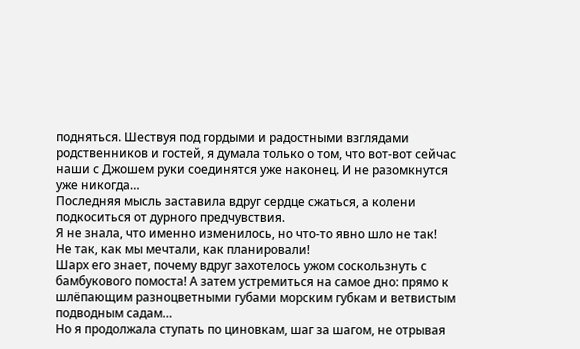подняться. Шествуя под гордыми и радостными взглядами родственников и гостей, я думала только о том, что вот-вот сейчас наши с Джошем руки соединятся уже наконец. И не разомкнутся уже никогда…
Последняя мысль заставила вдруг сердце сжаться, а колени подкоситься от дурного предчувствия.
Я не знала, что именно изменилось, но что-то явно шло не так!
Не так, как мы мечтали, как планировали!
Шарх его знает, почему вдруг захотелось ужом соскользнуть с бамбукового помоста! А затем устремиться на самое дно: прямо к шлёпающим разноцветными губами морским губкам и ветвистым подводным садам…
Но я продолжала ступать по циновкам, шаг за шагом, не отрывая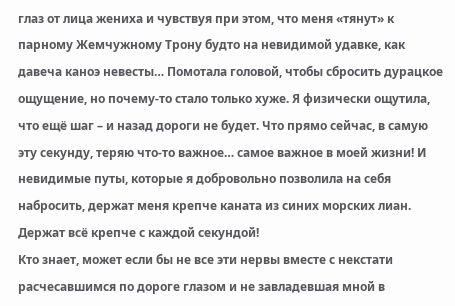глаз от лица жениха и чувствуя при этом, что меня «тянут» к парному Жемчужному Трону будто на невидимой удавке, как давеча каноэ невесты… Помотала головой, чтобы сбросить дурацкое ощущение, но почему-то стало только хуже. Я физически ощутила, что ещё шаг – и назад дороги не будет. Что прямо сейчас, в самую эту секунду, теряю что-то важное… самое важное в моей жизни! И невидимые путы, которые я добровольно позволила на себя набросить, держат меня крепче каната из синих морских лиан. Держат всё крепче с каждой секундой!
Кто знает, может если бы не все эти нервы вместе с некстати расчесавшимся по дороге глазом и не завладевшая мной в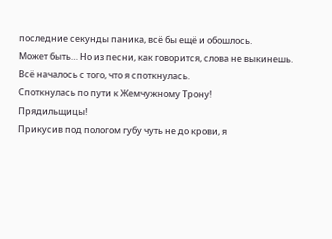последние секунды паника, всё бы ещё и обошлось.
Может быть… Но из песни, как говорится, слова не выкинешь.
Всё началось с того, что я споткнулась.
Споткнулась по пути к Жемчужному Трону!
Прядильщицы!
Прикусив под пологом губу чуть не до крови, я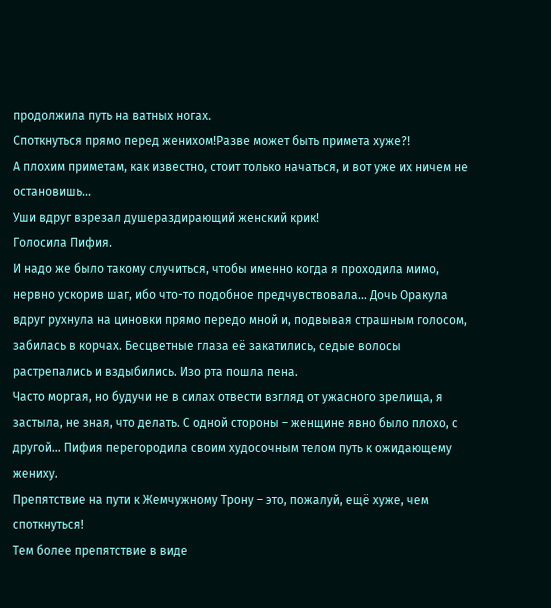продолжила путь на ватных ногах.
Споткнуться прямо перед женихом!Разве может быть примета хуже?!
А плохим приметам, как известно, стоит только начаться, и вот уже их ничем не остановишь…
Уши вдруг взрезал душераздирающий женский крик!
Голосила Пифия.
И надо же было такому случиться, чтобы именно когда я проходила мимо, нервно ускорив шаг, ибо что-то подобное предчувствовала… Дочь Оракула вдруг рухнула на циновки прямо передо мной и, подвывая страшным голосом, забилась в корчах. Бесцветные глаза её закатились, седые волосы растрепались и вздыбились. Изо рта пошла пена.
Часто моргая, но будучи не в силах отвести взгляд от ужасного зрелища, я застыла, не зная, что делать. С одной стороны – женщине явно было плохо, с другой… Пифия перегородила своим худосочным телом путь к ожидающему жениху.
Препятствие на пути к Жемчужному Трону – это, пожалуй, ещё хуже, чем споткнуться!
Тем более препятствие в виде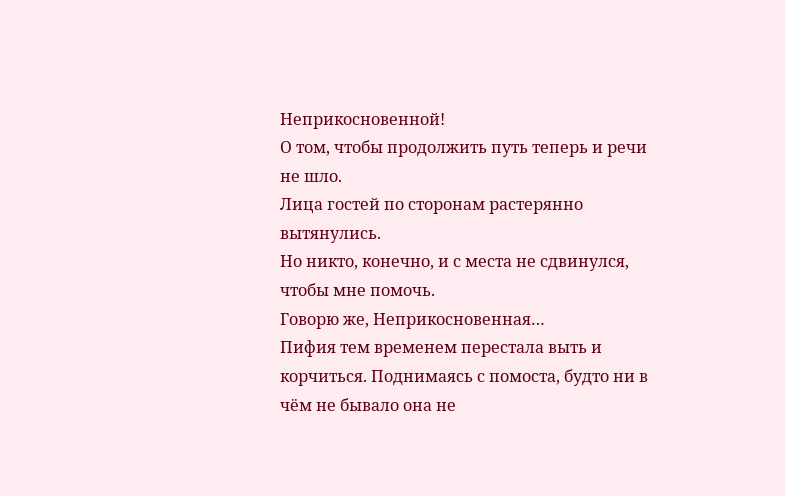Неприкосновенной!
О том, чтобы продолжить путь теперь и речи не шло.
Лица гостей по сторонам растерянно вытянулись.
Но никто, конечно, и с места не сдвинулся, чтобы мне помочь.
Говорю же, Неприкосновенная…
Пифия тем временем перестала выть и корчиться. Поднимаясь с помоста, будто ни в чём не бывало она не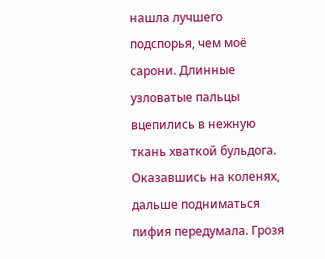нашла лучшего подспорья, чем моё сарони. Длинные узловатые пальцы вцепились в нежную ткань хваткой бульдога. Оказавшись на коленях, дальше подниматься пифия передумала. Грозя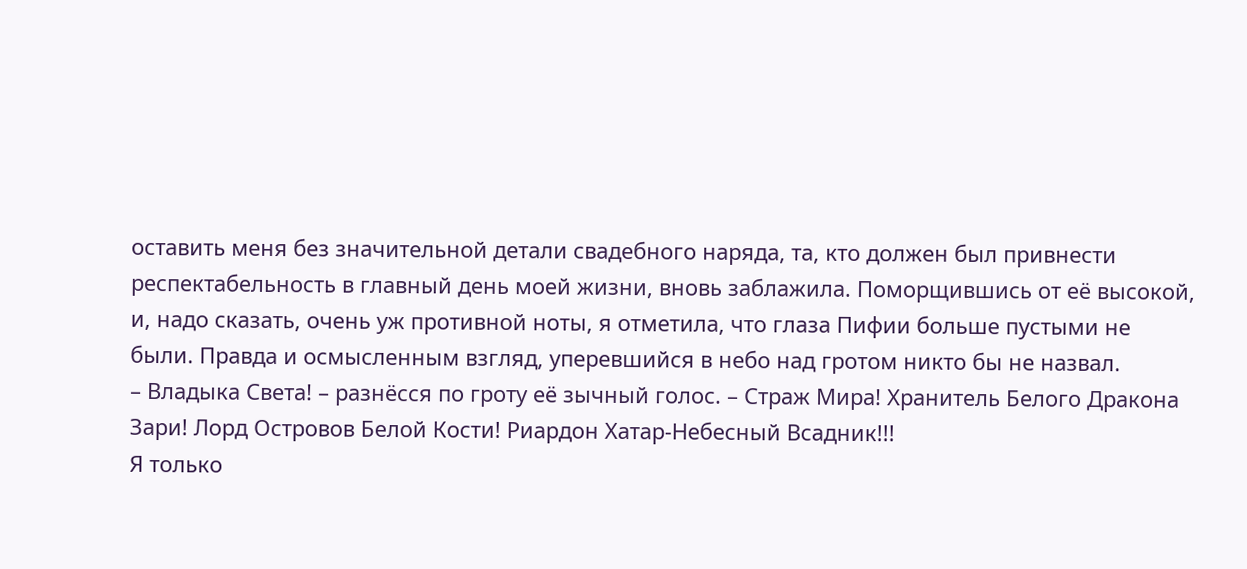оставить меня без значительной детали свадебного наряда, та, кто должен был привнести респектабельность в главный день моей жизни, вновь заблажила. Поморщившись от её высокой, и, надо сказать, очень уж противной ноты, я отметила, что глаза Пифии больше пустыми не были. Правда и осмысленным взгляд, уперевшийся в небо над гротом никто бы не назвал.
– Владыка Света! – разнёсся по гроту её зычный голос. – Страж Мира! Хранитель Белого Дракона Зари! Лорд Островов Белой Кости! Риардон Хатар-Небесный Всадник!!!
Я только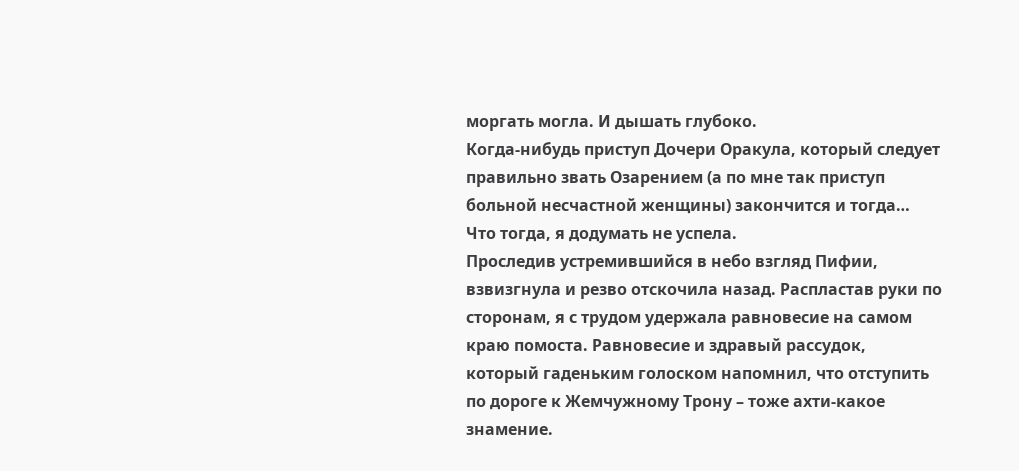моргать могла. И дышать глубоко.
Когда-нибудь приступ Дочери Оракула, который следует правильно звать Озарением (а по мне так приступ больной несчастной женщины) закончится и тогда…
Что тогда, я додумать не успела.
Проследив устремившийся в небо взгляд Пифии, взвизгнула и резво отскочила назад. Распластав руки по сторонам, я с трудом удержала равновесие на самом краю помоста. Равновесие и здравый рассудок, который гаденьким голоском напомнил, что отступить по дороге к Жемчужному Трону – тоже ахти-какое знамение.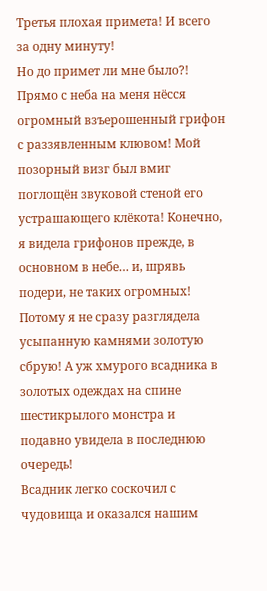Третья плохая примета! И всего за одну минуту!
Но до примет ли мне было?!
Прямо с неба на меня нёсся огромный взъерошенный грифон с раззявленным клювом! Мой позорный визг был вмиг поглощён звуковой стеной его устрашающего клёкота! Конечно, я видела грифонов прежде, в основном в небе… и, шрявь подери, не таких огромных! Потому я не сразу разглядела усыпанную камнями золотую сбрую! А уж хмурого всадника в золотых одеждах на спине шестикрылого монстра и подавно увидела в последнюю очередь!
Всадник легко соскочил с чудовища и оказался нашим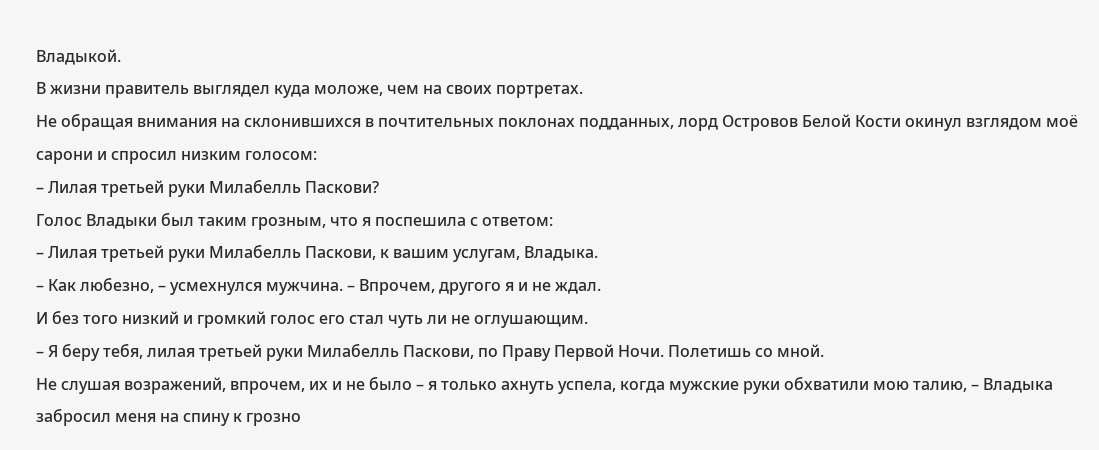Владыкой.
В жизни правитель выглядел куда моложе, чем на своих портретах.
Не обращая внимания на склонившихся в почтительных поклонах подданных, лорд Островов Белой Кости окинул взглядом моё сарони и спросил низким голосом:
– Лилая третьей руки Милабелль Паскови?
Голос Владыки был таким грозным, что я поспешила с ответом:
– Лилая третьей руки Милабелль Паскови, к вашим услугам, Владыка.
– Как любезно, – усмехнулся мужчина. – Впрочем, другого я и не ждал.
И без того низкий и громкий голос его стал чуть ли не оглушающим.
– Я беру тебя, лилая третьей руки Милабелль Паскови, по Праву Первой Ночи. Полетишь со мной.
Не слушая возражений, впрочем, их и не было – я только ахнуть успела, когда мужские руки обхватили мою талию, – Владыка забросил меня на спину к грозно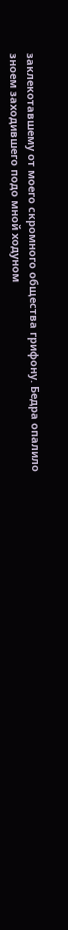заклекотавшему от моего скромного общества грифону. Бедра опалило зноем заходившего подо мной ходуном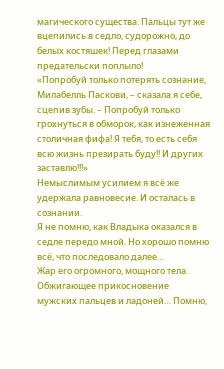магического существа. Пальцы тут же вцепились в седло, судорожно, до белых костяшек! Перед глазами предательски поплыло!
«Попробуй только потерять сознание, Милабелль Паскови, – сказала я себе, сцепив зубы. – Попробуй только грохнуться в обморок, как изнеженная столичная фифа! Я тебя, то есть себя всю жизнь презирать буду!! И других заставлю!!!»
Немыслимым усилием я всё же удержала равновесие. И осталась в сознании.
Я не помню, как Владыка оказался в седле передо мной. Но хорошо помню всё, что последовало далее…
Жар его огромного, мощного тела. Обжигающее прикосновение мужских пальцев и ладоней… Помню,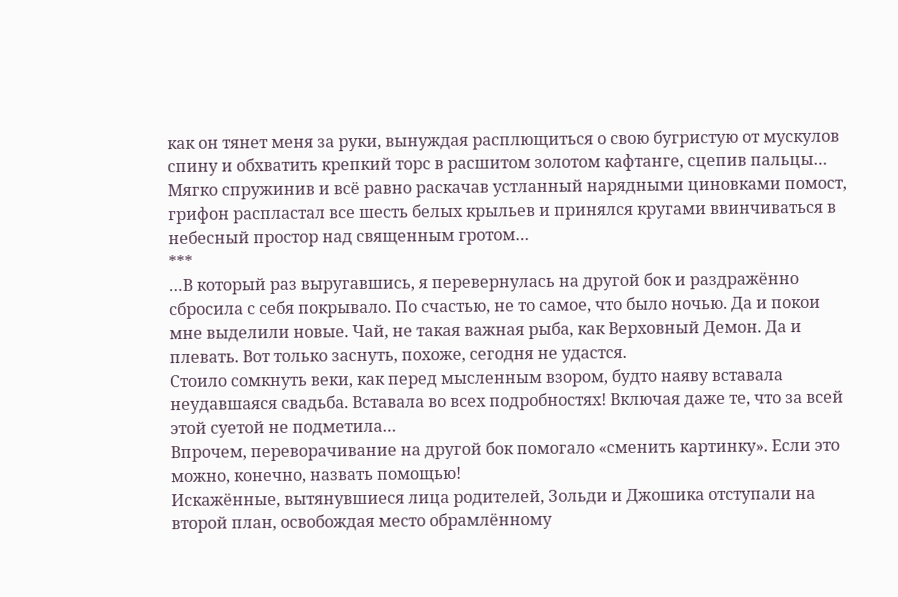как он тянет меня за руки, вынуждая расплющиться о свою бугристую от мускулов спину и обхватить крепкий торс в расшитом золотом кафтанге, сцепив пальцы…
Мягко спружинив и всё равно раскачав устланный нарядными циновками помост, грифон распластал все шесть белых крыльев и принялся кругами ввинчиваться в небесный простор над священным гротом…
***
…В который раз выругавшись, я перевернулась на другой бок и раздражённо сбросила с себя покрывало. По счастью, не то самое, что было ночью. Да и покои мне выделили новые. Чай, не такая важная рыба, как Верховный Демон. Да и плевать. Вот только заснуть, похоже, сегодня не удастся.
Стоило сомкнуть веки, как перед мысленным взором, будто наяву вставала неудавшаяся свадьба. Вставала во всех подробностях! Включая даже те, что за всей этой суетой не подметила…
Впрочем, переворачивание на другой бок помогало «сменить картинку». Если это можно, конечно, назвать помощью!
Искажённые, вытянувшиеся лица родителей, Зольди и Джошика отступали на второй план, освобождая место обрамлённому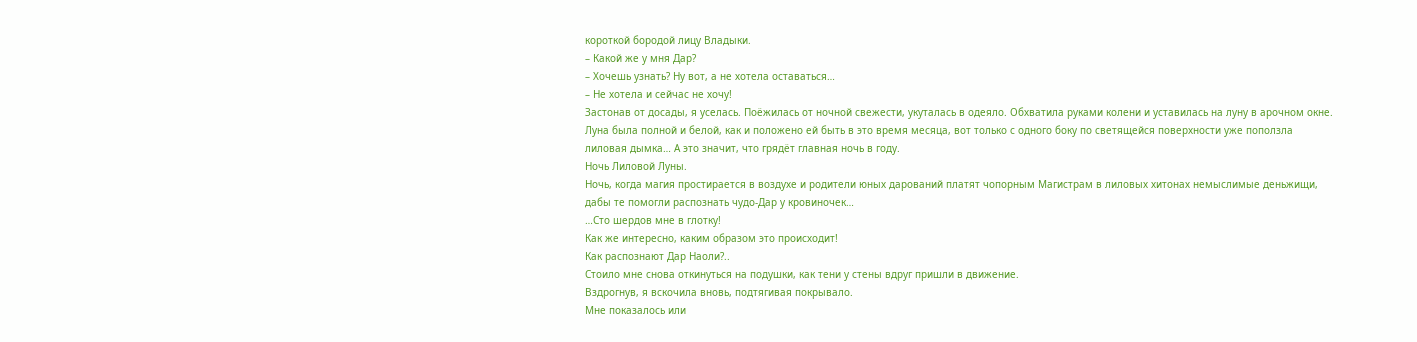короткой бородой лицу Владыки.
– Какой же у мня Дар?
– Хочешь узнать? Ну вот, а не хотела оставаться…
– Не хотела и сейчас не хочу!
Застонав от досады, я уселась. Поёжилась от ночной свежести, укуталась в одеяло. Обхватила руками колени и уставилась на луну в арочном окне.
Луна была полной и белой, как и положено ей быть в это время месяца, вот только с одного боку по светящейся поверхности уже поползла лиловая дымка… А это значит, что грядёт главная ночь в году.
Ночь Лиловой Луны.
Ночь, когда магия простирается в воздухе и родители юных дарований платят чопорным Магистрам в лиловых хитонах немыслимые деньжищи, дабы те помогли распознать чудо-Дар у кровиночек…
…Сто шердов мне в глотку!
Как же интересно, каким образом это происходит!
Как распознают Дар Наоли?..
Стоило мне снова откинуться на подушки, как тени у стены вдруг пришли в движение.
Вздрогнув, я вскочила вновь, подтягивая покрывало.
Мне показалось или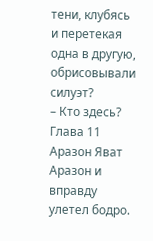тени, клубясь и перетекая одна в другую, обрисовывали силуэт?
– Кто здесь?
Глава 11
Аразон Яват
Аразон и вправду улетел бодро.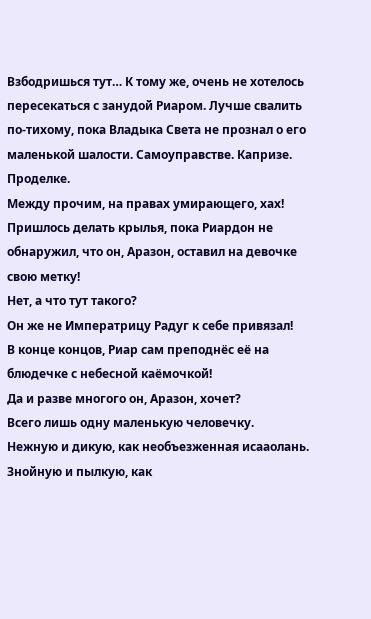Взбодришься тут… К тому же, очень не хотелось пересекаться с занудой Риаром. Лучше свалить по-тихому, пока Владыка Света не прознал о его маленькой шалости. Самоуправстве. Капризе. Проделке.
Между прочим, на правах умирающего, хах!
Пришлось делать крылья, пока Риардон не обнаружил, что он, Аразон, оставил на девочке свою метку!
Нет, а что тут такого?
Он же не Императрицу Радуг к себе привязал!
В конце концов, Риар сам преподнёс её на блюдечке с небесной каёмочкой!
Да и разве многого он, Аразон, хочет?
Всего лишь одну маленькую человечку.
Нежную и дикую, как необъезженная исааолань. Знойную и пылкую, как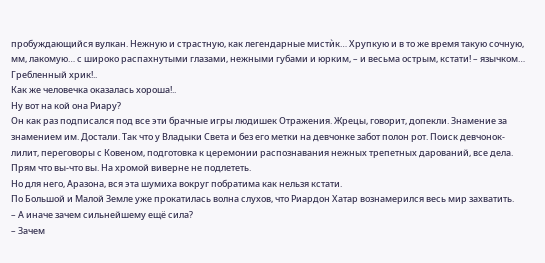пробуждающийся вулкан. Нежную и страстную, как легендарные мистѝк… Хрупкую и в то же время такую сочную, мм, лакомую… с широко распахнутыми глазами, нежными губами и юрким, – и весьма острым, кстати! – язычком…
Гребленный хрик!..
Как же человечка оказалась хороша!..
Ну вот на кой она Риару?
Он как раз подписался под все эти брачные игры людишек Отражения. Жрецы, говорит, допекли. Знамение за знамением им. Достали. Так что у Владыки Света и без его метки на девчонке забот полон рот. Поиск девчонок-лилит, переговоры с Ковеном, подготовка к церемонии распознавания нежных трепетных дарований, все дела. Прям что вы-что вы. На хромой виверне не подлететь.
Но для него, Аразона, вся эта шумиха вокруг побратима как нельзя кстати.
По Большой и Малой Земле уже прокатилась волна слухов, что Риардон Хатар вознамерился весь мир захватить.
– А иначе зачем сильнейшему ещё сила?
– Зачем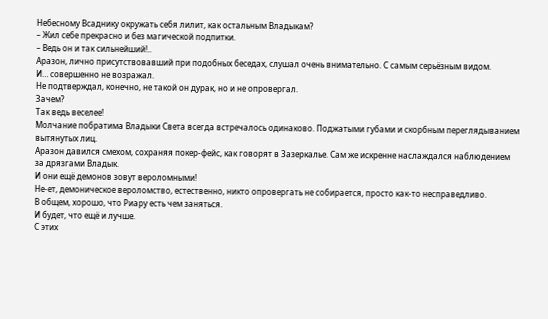Небесному Всаднику окружать себя лилит, как остальным Владыкам?
– Жил себе прекрасно и без магической подпитки.
– Ведь он и так сильнейший!..
Аразон, лично присутствовавший при подобных беседах, слушал очень внимательно. С самым серьёзным видом.
И… совершенно не возражал.
Не подтверждал, конечно, не такой он дурак, но и не опровергал.
Зачем?
Так ведь веселее!
Молчание побратима Владыки Света всегда встречалось одинаково. Поджатыми губами и скорбным переглядыванием вытянутых лиц.
Аразон давился смехом, сохраняя покер-фейс, как говорят в Зазеркалье. Сам же искренне наслаждался наблюдением за дрязгами Владык.
И они ещё демонов зовут вероломными!
Не-ет, демоническое вероломство, естественно, никто опровергать не собирается, просто как-то несправедливо.
В общем, хорошо, что Риару есть чем заняться.
И будет, что ещё и лучше.
С этих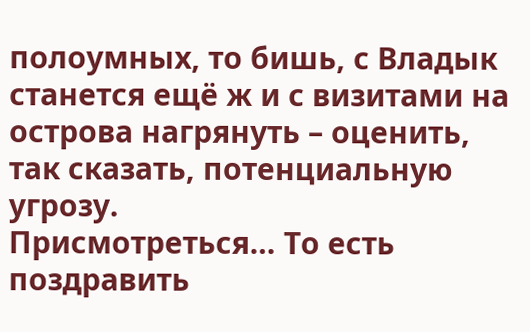полоумных, то бишь, с Владык станется ещё ж и с визитами на острова нагрянуть – оценить, так сказать, потенциальную угрозу.
Присмотреться… То есть поздравить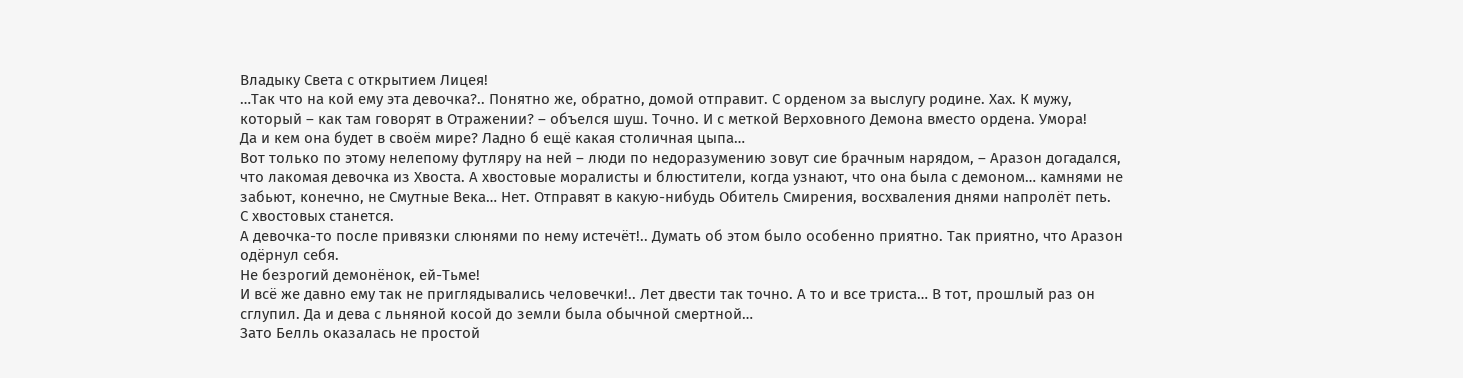Владыку Света с открытием Лицея!
…Так что на кой ему эта девочка?.. Понятно же, обратно, домой отправит. С орденом за выслугу родине. Хах. К мужу, который – как там говорят в Отражении? – объелся шуш. Точно. И с меткой Верховного Демона вместо ордена. Умора!
Да и кем она будет в своём мире? Ладно б ещё какая столичная цыпа…
Вот только по этому нелепому футляру на ней – люди по недоразумению зовут сие брачным нарядом, – Аразон догадался, что лакомая девочка из Хвоста. А хвостовые моралисты и блюстители, когда узнают, что она была с демоном… камнями не забьют, конечно, не Смутные Века… Нет. Отправят в какую-нибудь Обитель Смирения, восхваления днями напролёт петь.
С хвостовых станется.
А девочка-то после привязки слюнями по нему истечёт!.. Думать об этом было особенно приятно. Так приятно, что Аразон одёрнул себя.
Не безрогий демонёнок, ей-Тьме!
И всё же давно ему так не приглядывались человечки!.. Лет двести так точно. А то и все триста… В тот, прошлый раз он сглупил. Да и дева с льняной косой до земли была обычной смертной…
Зато Белль оказалась не простой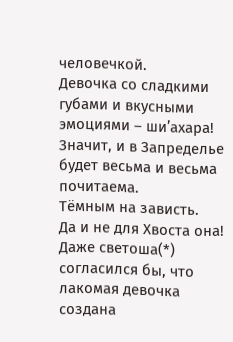человечкой.
Девочка со сладкими губами и вкусными эмоциями – ши’ахара!
Значит, и в Запределье будет весьма и весьма почитаема.
Тёмным на зависть.
Да и не для Хвоста она!
Даже светоша(*) согласился бы, что лакомая девочка создана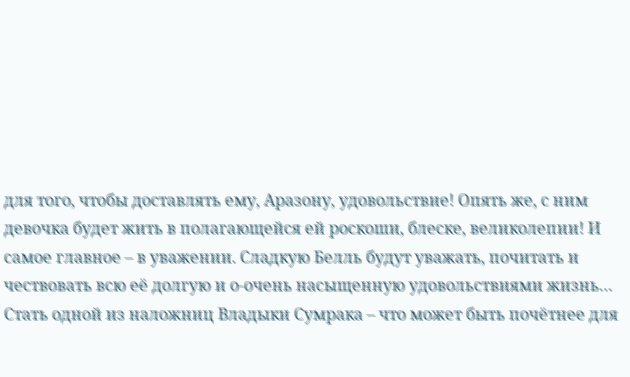для того, чтобы доставлять ему, Аразону, удовольствие! Опять же, с ним девочка будет жить в полагающейся ей роскоши, блеске, великолепии! И самое главное – в уважении. Сладкую Белль будут уважать, почитать и чествовать всю её долгую и о-очень насыщенную удовольствиями жизнь…
Стать одной из наложниц Владыки Сумрака – что может быть почётнее для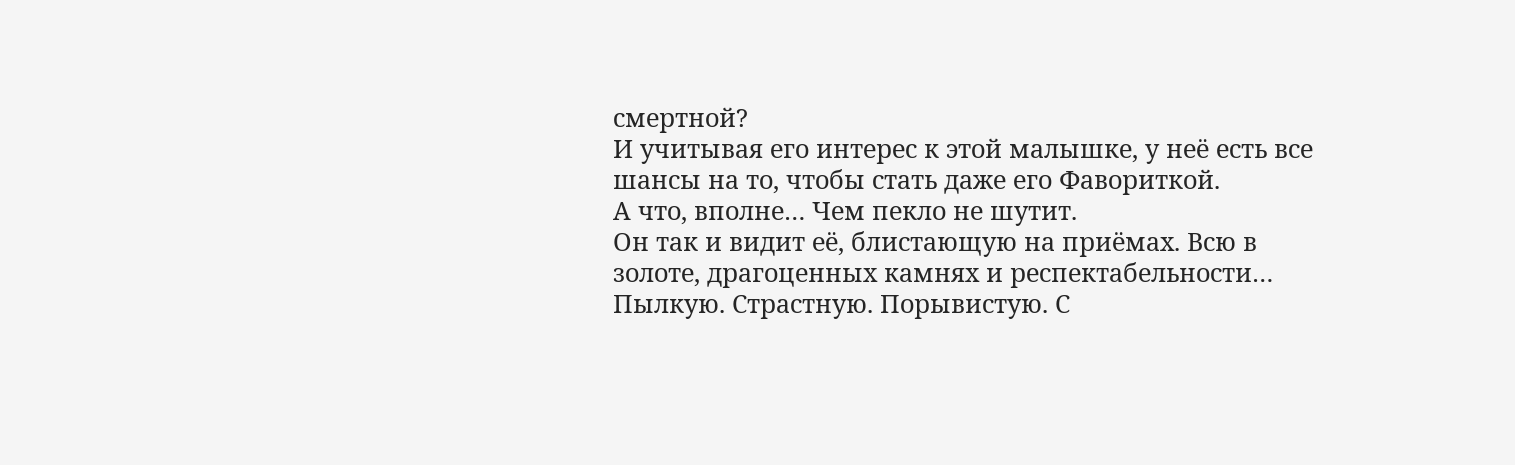смертной?
И учитывая его интерес к этой малышке, у неё есть все шансы на то, чтобы стать даже его Фавориткой.
А что, вполне… Чем пекло не шутит.
Он так и видит её, блистающую на приёмах. Всю в золоте, драгоценных камнях и респектабельности… Пылкую. Страстную. Порывистую. С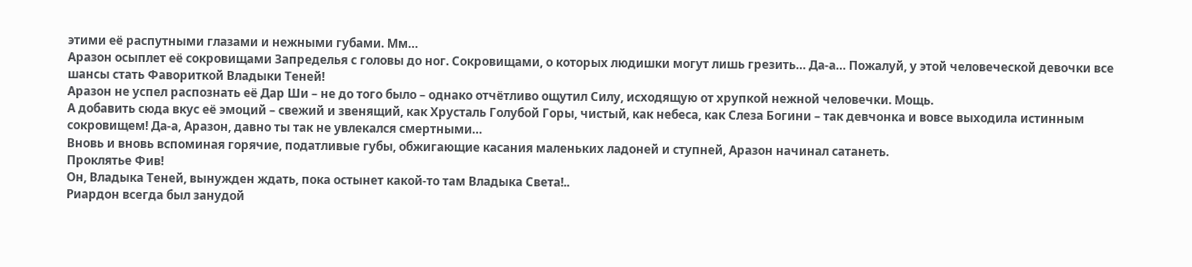этими её распутными глазами и нежными губами. Мм…
Аразон осыплет её сокровищами Запределья с головы до ног. Сокровищами, о которых людишки могут лишь грезить… Да-а… Пожалуй, у этой человеческой девочки все шансы стать Фавориткой Владыки Теней!
Аразон не успел распознать её Дар Ши – не до того было – однако отчётливо ощутил Силу, исходящую от хрупкой нежной человечки. Мощь.
А добавить сюда вкус её эмоций – свежий и звенящий, как Хрусталь Голубой Горы, чистый, как небеса, как Слеза Богини – так девчонка и вовсе выходила истинным сокровищем! Да-а, Аразон, давно ты так не увлекался смертными…
Вновь и вновь вспоминая горячие, податливые губы, обжигающие касания маленьких ладоней и ступней, Аразон начинал сатанеть.
Проклятье Фив!
Он, Владыка Теней, вынужден ждать, пока остынет какой-то там Владыка Света!..
Риардон всегда был занудой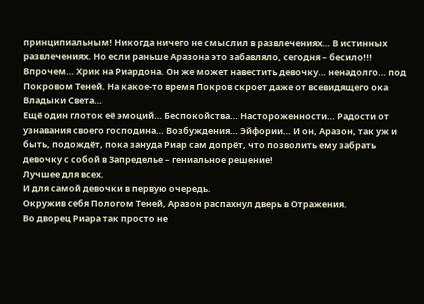принципиальным! Никогда ничего не смыслил в развлечениях… В истинных развлечениях. Но если раньше Аразона это забавляло, сегодня – бесило!!! Впрочем… Хрик на Риардона. Он же может навестить девочку… ненадолго… под Покровом Теней. На какое-то время Покров скроет даже от всевидящего ока Владыки Света…
Ещё один глоток её эмоций… Беспокойства… Настороженности… Радости от узнавания своего господина… Возбуждения… Эйфории… И он, Аразон, так уж и быть, подождёт, пока зануда Риар сам допрёт, что позволить ему забрать девочку с собой в Запределье – гениальное решение!
Лучшее для всех.
И для самой девочки в первую очередь.
Окружив себя Пологом Теней, Аразон распахнул дверь в Отражения.
Во дворец Риара так просто не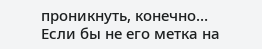проникнуть, конечно… Если бы не его метка на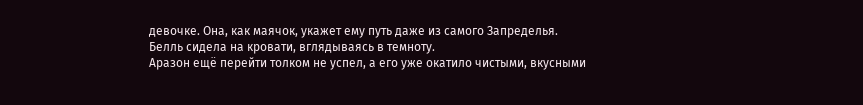девочке. Она, как маячок, укажет ему путь даже из самого Запределья.
Белль сидела на кровати, вглядываясь в темноту.
Аразон ещё перейти толком не успел, а его уже окатило чистыми, вкусными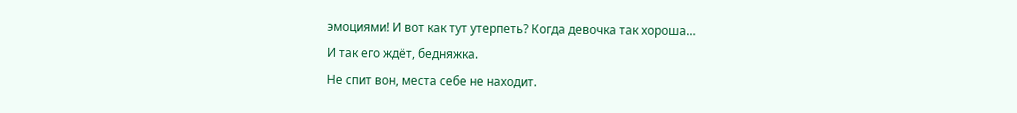эмоциями! И вот как тут утерпеть? Когда девочка так хороша…
И так его ждёт, бедняжка.
Не спит вон, места себе не находит.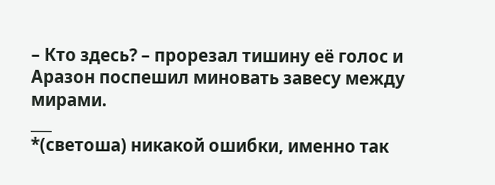– Кто здесь? – прорезал тишину её голос и Аразон поспешил миновать завесу между мирами.
___
*(светоша) никакой ошибки, именно так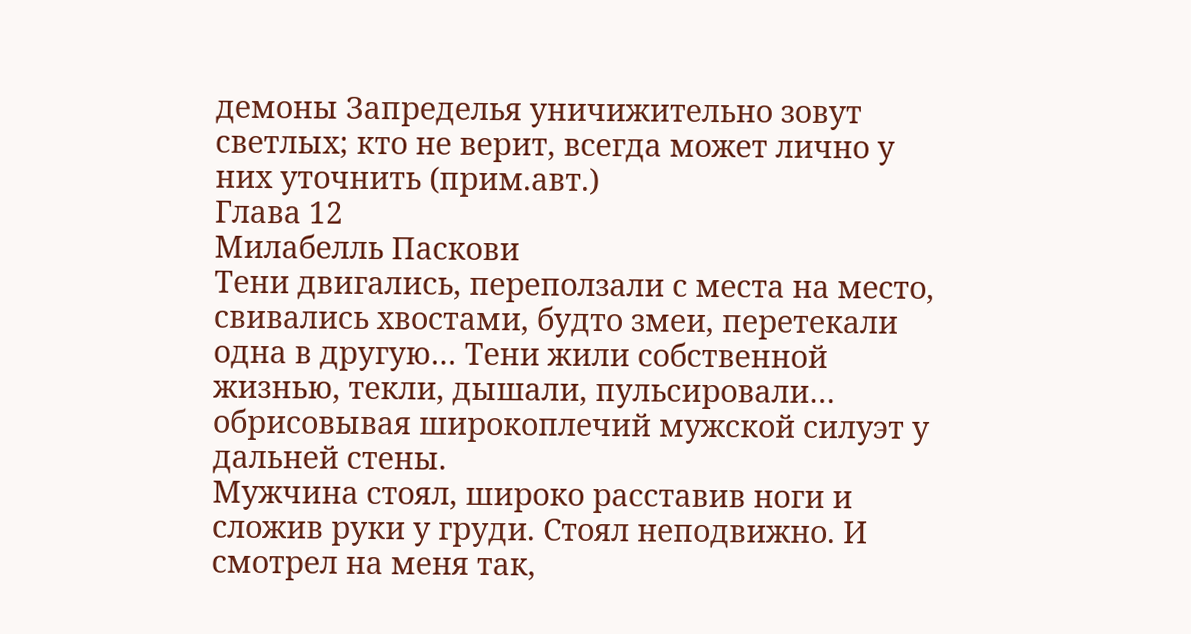демоны Запределья уничижительно зовут светлых; кто не верит, всегда может лично у них уточнить (прим.авт.)
Глава 12
Милабелль Паскови
Тени двигались, переползали с места на место, свивались хвостами, будто змеи, перетекали одна в другую… Тени жили собственной жизнью, текли, дышали, пульсировали… обрисовывая широкоплечий мужской силуэт у дальней стены.
Мужчина стоял, широко расставив ноги и сложив руки у груди. Стоял неподвижно. И смотрел на меня так,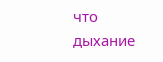что дыхание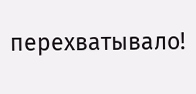перехватывало!